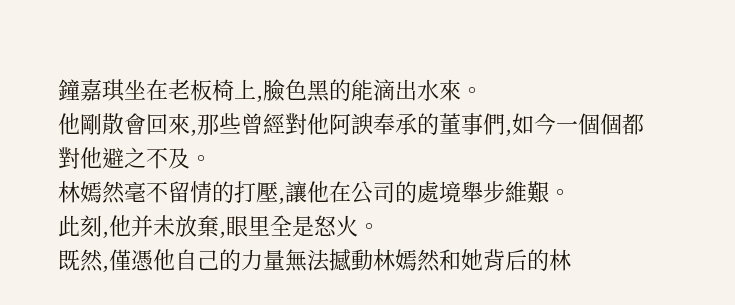鐘嘉琪坐在老板椅上,臉色黑的能滴出水來。
他剛散會回來,那些曾經對他阿諛奉承的董事們,如今一個個都對他避之不及。
林嫣然毫不留情的打壓,讓他在公司的處境舉步維艱。
此刻,他并未放棄,眼里全是怒火。
既然,僅憑他自己的力量無法撼動林嫣然和她背后的林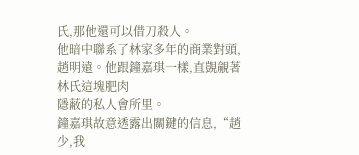氏,那他還可以借刀殺人。
他暗中聯系了林家多年的商業對頭,趙明遠。他跟鐘嘉琪一樣,直覬覦著林氏這塊肥肉
隱蔽的私人會所里。
鐘嘉琪故意透露出關鍵的信息,“趙少,我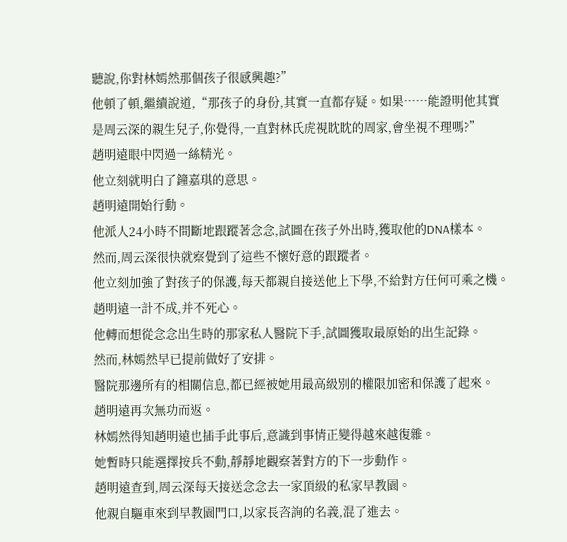聽說,你對林嫣然那個孩子很感興趣?”
他頓了頓,繼續說道,“那孩子的身份,其實一直都存疑。如果……能證明他其實是周云深的親生兒子,你覺得,一直對林氏虎視眈眈的周家,會坐視不理嗎?”
趙明遠眼中閃過一絲精光。
他立刻就明白了鐘嘉琪的意思。
趙明遠開始行動。
他派人24小時不間斷地跟蹤著念念,試圖在孩子外出時,獲取他的DNA樣本。
然而,周云深很快就察覺到了這些不懷好意的跟蹤者。
他立刻加強了對孩子的保護,每天都親自接送他上下學,不給對方任何可乘之機。
趙明遠一計不成,并不死心。
他轉而想從念念出生時的那家私人醫院下手,試圖獲取最原始的出生記錄。
然而,林嫣然早已提前做好了安排。
醫院那邊所有的相關信息,都已經被她用最高級別的權限加密和保護了起來。
趙明遠再次無功而返。
林嫣然得知趙明遠也插手此事后,意識到事情正變得越來越復雜。
她暫時只能選擇按兵不動,靜靜地觀察著對方的下一步動作。
趙明遠查到,周云深每天接送念念去一家頂級的私家早教園。
他親自驅車來到早教園門口,以家長咨詢的名義,混了進去。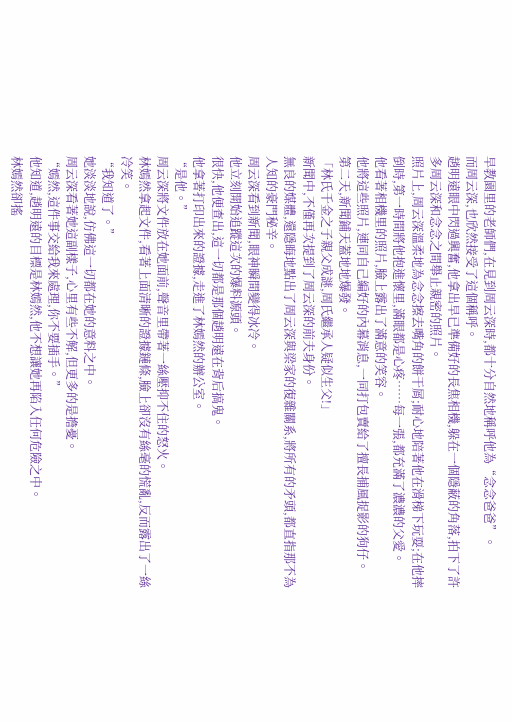早教園里的老師們,在見到周云深時,都十分自然地稱呼他為“念念爸爸”。
而周云深,也欣然接受了這個稱呼。
趙明遠眼中閃過興奮,他拿出早已準備好的長焦相機,躲在一個隱蔽的角落,拍下了許多周云深和念念之間舉止親密的照片。
照片上,周云深溫柔地為念念擦去嘴角的餅干屑;耐心地陪著他在滑梯下玩耍;在他摔倒時,第一時間將他抱進懷里,滿眼都是心疼……每一張,都充滿了濃濃的父愛。
他看著相機里的照片,臉上露出了滿意的笑容。
他將這些照片,連同自己編好的內幕消息,一同打包賣給了擅長捕風捉影的狗仔。
第二天,新聞鋪天蓋地地爆發。
「林氏千金之子親父成謎,周氏繼承人疑似生父!」
新聞中,不僅再次提到了周云深的前夫身份。
無良的媒體,還隱晦地點出了周云深與梁家的復雜關系,將所有的矛頭,都直指那不為人知的豪門秘辛。
周云深看到新聞,眼神瞬間變得冰冷。
他立刻開始追蹤這次的爆料源頭。
很快,他便查出,這一切都是那個趙明遠在背后搞鬼。
他拿著打印出來的證據,走進了林嫣然的辦公室。
“是他。”
周云深將文件放在她面前,聲音里帶著一絲壓抑不住的怒火。
林嫣然拿起文件,看著上面清晰的證據鏈條,臉上卻沒有絲毫的慌亂,反而露出了一絲冷笑。
“我知道了。”
她淡淡地說,仿佛這一切都在她的意料之中。
周云深看著她這副樣子,心里有些不解,但更多的是擔憂。
“嫣然,這件事交給我來處理,你不要插手。”
他知道,趙明遠的目標是林嫣然,他不想讓她再陷入任何危險之中。
林嫣然卻搖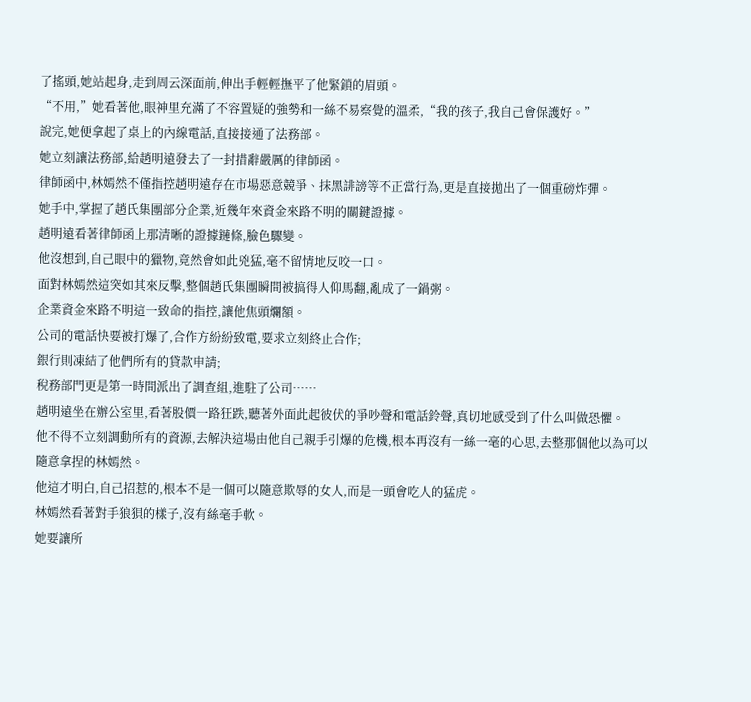了搖頭,她站起身,走到周云深面前,伸出手輕輕撫平了他緊鎖的眉頭。
“不用,”她看著他,眼神里充滿了不容置疑的強勢和一絲不易察覺的溫柔,“我的孩子,我自己會保護好。”
說完,她便拿起了桌上的內線電話,直接接通了法務部。
她立刻讓法務部,給趙明遠發去了一封措辭嚴厲的律師函。
律師函中,林嫣然不僅指控趙明遠存在市場惡意競爭、抹黑誹謗等不正當行為,更是直接拋出了一個重磅炸彈。
她手中,掌握了趙氏集團部分企業,近幾年來資金來路不明的關鍵證據。
趙明遠看著律師函上那清晰的證據鏈條,臉色驟變。
他沒想到,自己眼中的獵物,竟然會如此兇猛,毫不留情地反咬一口。
面對林嫣然這突如其來反擊,整個趙氏集團瞬間被搞得人仰馬翻,亂成了一鍋粥。
企業資金來路不明這一致命的指控,讓他焦頭爛額。
公司的電話快要被打爆了,合作方紛紛致電,要求立刻終止合作;
銀行則凍結了他們所有的貸款申請;
稅務部門更是第一時間派出了調查組,進駐了公司……
趙明遠坐在辦公室里,看著股價一路狂跌,聽著外面此起彼伏的爭吵聲和電話鈴聲,真切地感受到了什么叫做恐懼。
他不得不立刻調動所有的資源,去解決這場由他自己親手引爆的危機,根本再沒有一絲一毫的心思,去整那個他以為可以隨意拿捏的林嫣然。
他這才明白,自己招惹的,根本不是一個可以隨意欺辱的女人,而是一頭會吃人的猛虎。
林嫣然看著對手狼狽的樣子,沒有絲毫手軟。
她要讓所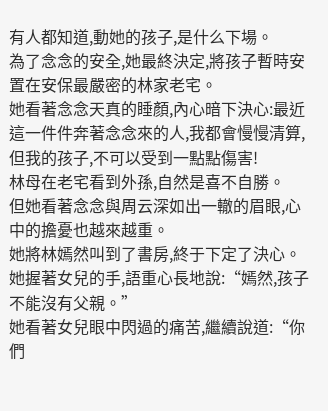有人都知道,動她的孩子,是什么下場。
為了念念的安全,她最終決定,將孩子暫時安置在安保最嚴密的林家老宅。
她看著念念天真的睡顏,內心暗下決心:最近這一件件奔著念念來的人,我都會慢慢清算,但我的孩子,不可以受到一點點傷害!
林母在老宅看到外孫,自然是喜不自勝。
但她看著念念與周云深如出一轍的眉眼,心中的擔憂也越來越重。
她將林嫣然叫到了書房,終于下定了決心。
她握著女兒的手,語重心長地說:“嫣然,孩子不能沒有父親。”
她看著女兒眼中閃過的痛苦,繼續說道:“你們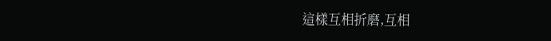這樣互相折磨,互相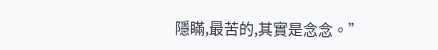隱瞞,最苦的,其實是念念。”